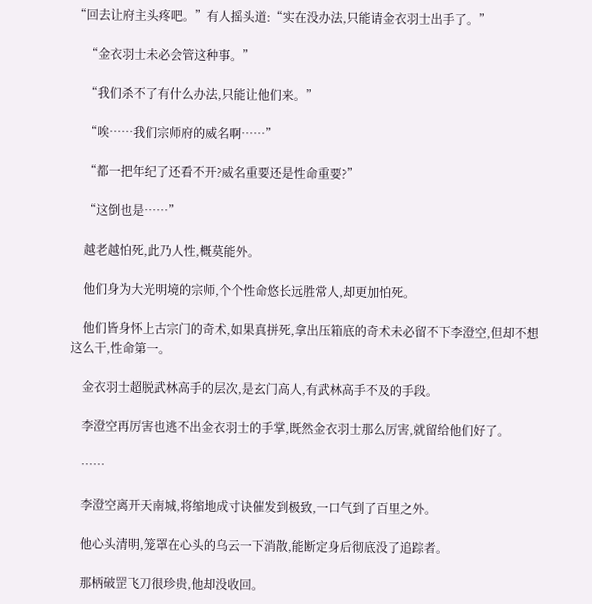“回去让府主头疼吧。”有人摇头道:“实在没办法,只能请金衣羽士出手了。”

    “金衣羽士未必会管这种事。”

    “我们杀不了有什么办法,只能让他们来。”

    “唉……我们宗师府的威名啊……”

    “都一把年纪了还看不开?威名重要还是性命重要?”

    “这倒也是……”

    越老越怕死,此乃人性,概莫能外。

    他们身为大光明境的宗师,个个性命悠长远胜常人,却更加怕死。

    他们皆身怀上古宗门的奇术,如果真拼死,拿出压箱底的奇术未必留不下李澄空,但却不想这么干,性命第一。

    金衣羽士超脱武林高手的层次,是玄门高人,有武林高手不及的手段。

    李澄空再厉害也逃不出金衣羽士的手掌,既然金衣羽士那么厉害,就留给他们好了。

    ……

    李澄空离开天南城,将缩地成寸诀催发到极致,一口气到了百里之外。

    他心头清明,笼罩在心头的乌云一下消散,能断定身后彻底没了追踪者。

    那柄破罡飞刀很珍贵,他却没收回。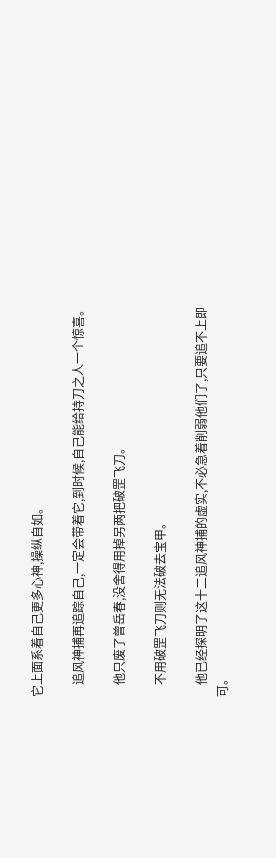它上面系着自己更多心神,操纵自如。

    追风神捕再追踪自己,一定会带着它,到时候,自己能给持刀之人一个惊喜。

    他只废了曾岳春,没舍得用掉另两把破罡飞刀。

    不用破罡飞刀则无法破去宝甲。

    他已经探明了这十二追风神捕的虚实,不必急着削弱他们了,只要追不上即可。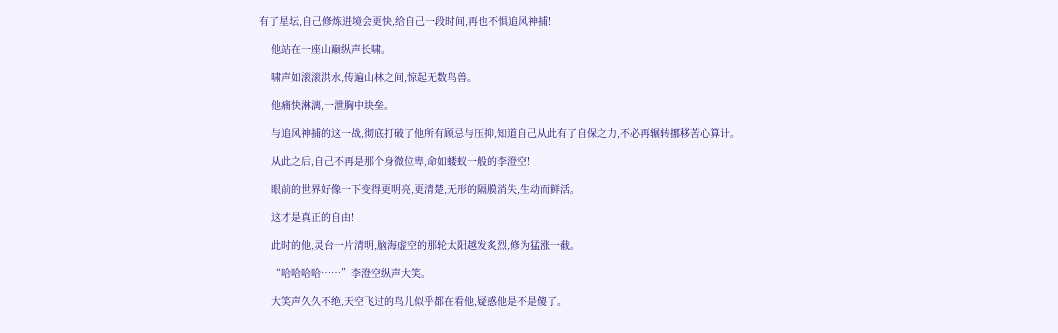有了星坛,自己修炼进境会更快,给自己一段时间,再也不惧追风神捕!

    他站在一座山巅纵声长啸。

    啸声如滚滚洪水,传遍山林之间,惊起无数鸟兽。

    他痛快淋漓,一泄胸中块垒。

    与追风神捕的这一战,彻底打破了他所有顾忌与压抑,知道自己从此有了自保之力,不必再辗转挪移苦心算计。

    从此之后,自己不再是那个身微位卑,命如蝼蚁一般的李澄空!

    眼前的世界好像一下变得更明亮,更清楚,无形的隔膜消失,生动而鲜活。

    这才是真正的自由!

    此时的他,灵台一片清明,脑海虚空的那轮太阳越发炙烈,修为猛涨一截。

    “哈哈哈哈……”李澄空纵声大笑。

    大笑声久久不绝,天空飞过的鸟儿似乎都在看他,疑惑他是不是傻了。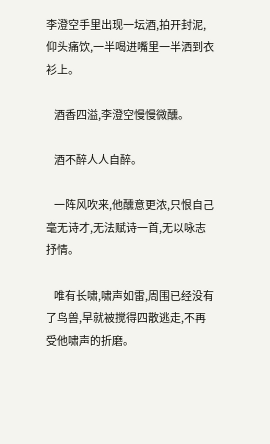李澄空手里出现一坛酒,拍开封泥,仰头痛饮,一半喝进嘴里一半洒到衣衫上。

    酒香四溢,李澄空慢慢微醺。

    酒不醉人人自醉。

    一阵风吹来,他醺意更浓,只恨自己毫无诗才,无法赋诗一首,无以咏志抒情。

    唯有长啸,啸声如雷,周围已经没有了鸟兽,早就被搅得四散逃走,不再受他啸声的折磨。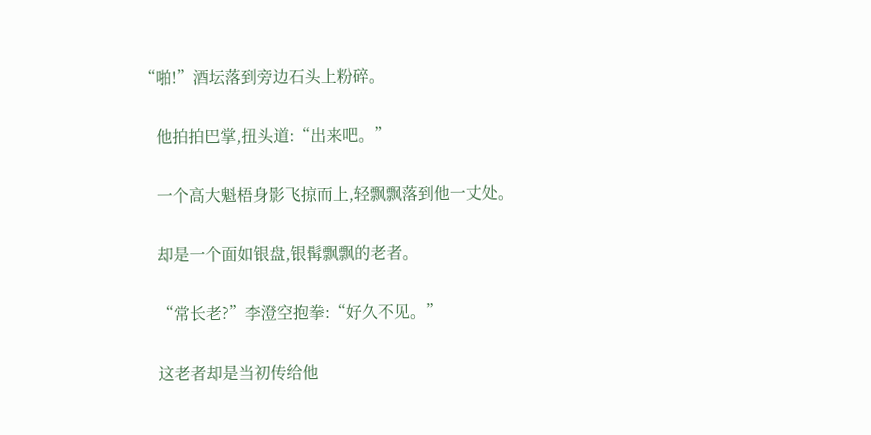“啪!”酒坛落到旁边石头上粉碎。

    他拍拍巴掌,扭头道:“出来吧。”

    一个高大魁梧身影飞掠而上,轻飘飘落到他一丈处。

    却是一个面如银盘,银髯飘飘的老者。

    “常长老?”李澄空抱拳:“好久不见。”

    这老者却是当初传给他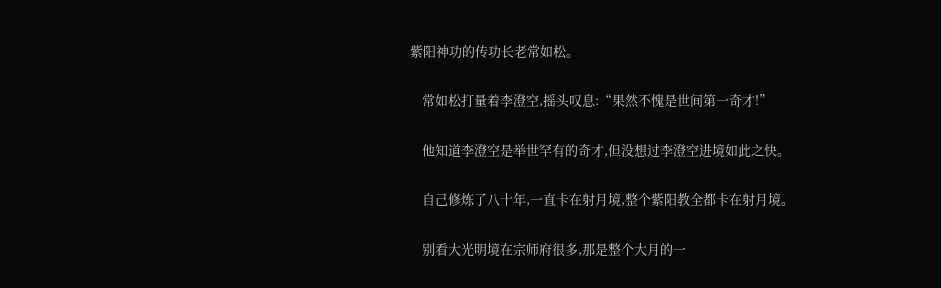紫阳神功的传功长老常如松。

    常如松打量着李澄空,摇头叹息:“果然不愧是世间第一奇才!”

    他知道李澄空是举世罕有的奇才,但没想过李澄空进境如此之快。

    自己修炼了八十年,一直卡在射月境,整个紫阳教全都卡在射月境。

    别看大光明境在宗师府很多,那是整个大月的一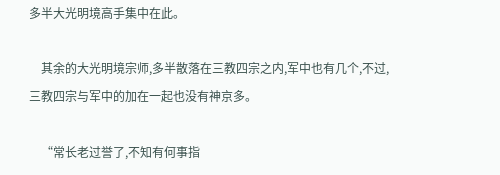多半大光明境高手集中在此。

    其余的大光明境宗师,多半散落在三教四宗之内,军中也有几个,不过,三教四宗与军中的加在一起也没有神京多。

    “常长老过誉了,不知有何事指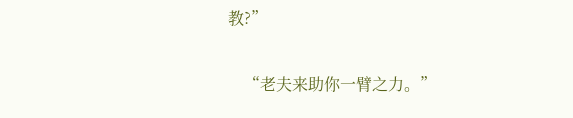教?”

    “老夫来助你一臂之力。”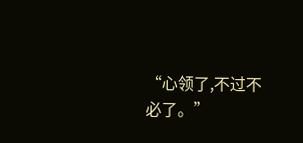“心领了,不过不必了。”